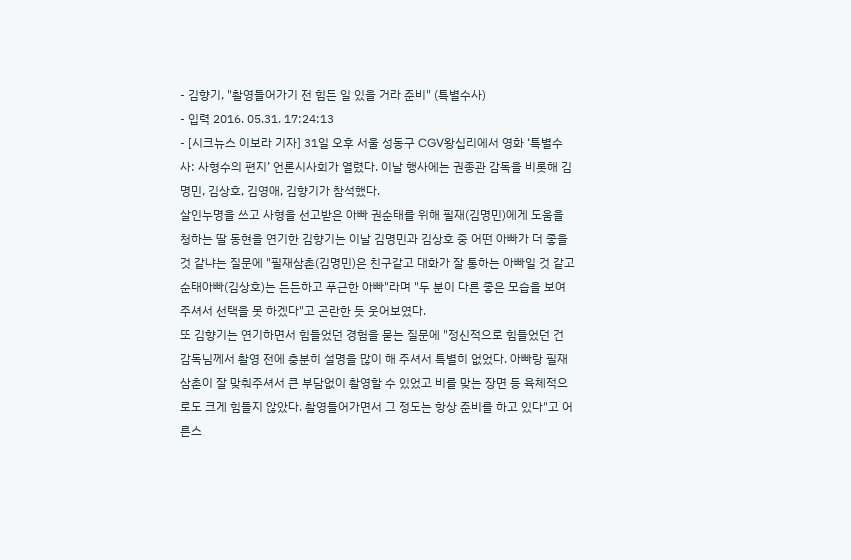- 김향기, "촬영들어가기 전 힘든 일 있을 거라 준비" (특별수사)
- 입력 2016. 05.31. 17:24:13
- [시크뉴스 이보라 기자] 31일 오후 서울 성동구 CGV왕십리에서 영화 ‘특별수사: 사형수의 편지’ 언론시사회가 열렸다. 이날 행사에는 권종관 감독을 비롯해 김명민, 김상호, 김영애, 김향기가 참석했다.
살인누명을 쓰고 사형을 선고받은 아빠 권순태를 위해 필재(김명민)에게 도움을 청하는 딸 동현을 연기한 김향기는 이날 김명민과 김상호 중 어떤 아빠가 더 좋을 것 같냐는 질문에 "필재삼촌(김명민)은 친구같고 대화가 잘 통하는 아빠일 것 같고 순태아빠(김상호)는 든든하고 푸근한 아빠"라며 "두 분이 다른 좋은 모습을 보여주셔서 선택을 못 하겠다"고 곤란한 듯 웃어보였다.
또 김향기는 연기하면서 힘들었던 경험을 묻는 질문에 "정신적으로 힘들었던 건 감독님께서 촬영 전에 충분히 설명을 많이 해 주셔서 특별히 없었다. 아빠랑 필재삼촌이 잘 맞춰주셔서 큰 부담없이 촬영할 수 있었고 비를 맞는 장면 등 육체적으로도 크게 힘들지 않았다. 촬영들어가면서 그 정도는 항상 준비를 하고 있다"고 어른스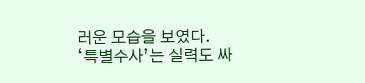러운 모습을 보였다.
‘특별수사’는 실력도 싸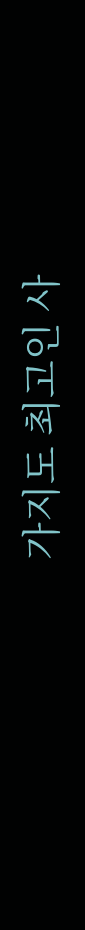가지도 최고인 사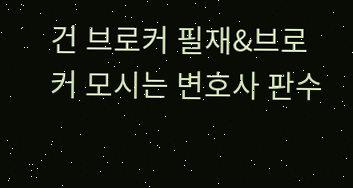건 브로커 필재&브로커 모시는 변호사 판수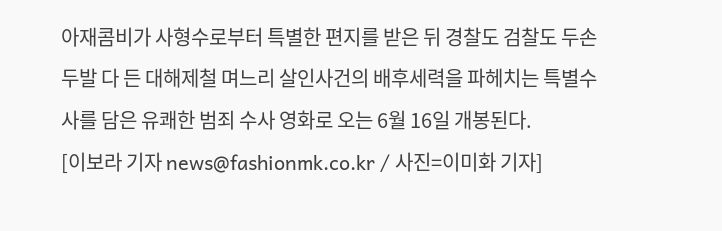아재콤비가 사형수로부터 특별한 편지를 받은 뒤 경찰도 검찰도 두손 두발 다 든 대해제철 며느리 살인사건의 배후세력을 파헤치는 특별수사를 담은 유쾌한 범죄 수사 영화로 오는 6월 16일 개봉된다.
[이보라 기자 news@fashionmk.co.kr / 사진=이미화 기자]